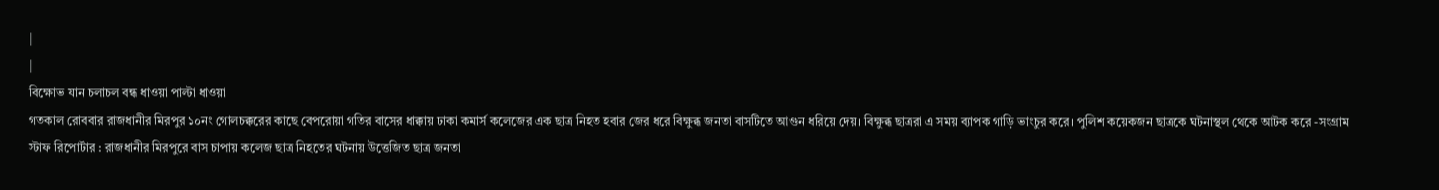|
|
বিক্ষোভ যান চলাচল বন্ধ ধাওয়া পাল্টা ধাওয়া
গতকাল রোববার রাজধানীর মিরপুর ১০নং গোলচক্করের কাছে বেপরোয়া গতির বাসের ধাক্কায় ঢাকা কমার্স কলেজের এক ছাত্র নিহত হবার জের ধরে বিক্ষুব্ধ জনতা বাসটিতে আগুন ধরিয়ে দেয়। বিক্ষুব্ধ ছাত্ররা এ সময় ব্যাপক গাড়ি ভাংচুর করে। পুলিশ কয়েকজন ছাত্রকে ঘটনাস্থল থেকে আটক করে -সংগ্রাম
স্টাফ রিপোর্টার : রাজধানীর মিরপুরে বাস চাপায় কলেজ ছাত্র নিহতের ঘটনায় উত্তেজিত ছাত্র জনতা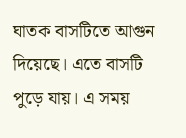ঘাতক বাসটিতে আগুন দিয়েছে। এতে বাসটি পুড়ে যায়। এ সময়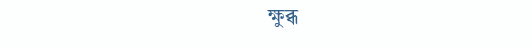ক্ষুব্ধ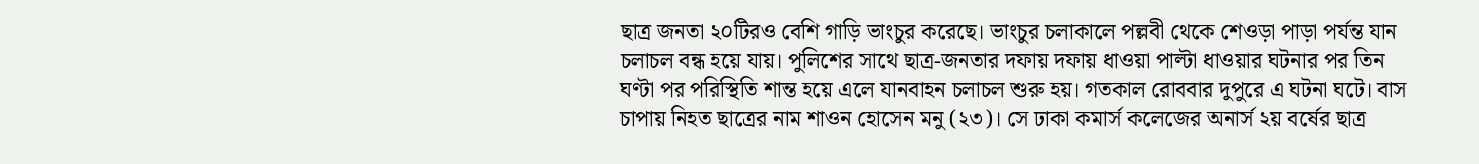ছাত্র জনতা ২০টিরও বেশি গাড়ি ভাংচুর করেছে। ভাংচুর চলাকালে পল্লবী থেকে শেওড়া পাড়া পর্যন্ত যান চলাচল বন্ধ হয়ে যায়। পুলিশের সাথে ছাত্র-জনতার দফায় দফায় ধাওয়া পাল্টা ধাওয়ার ঘটনার পর তিন ঘণ্টা পর পরিস্থিতি শান্ত হয়ে এলে যানবাহন চলাচল শুরু হয়। গতকাল রোববার দুপুরে এ ঘটনা ঘটে। বাস চাপায় নিহত ছাত্রের নাম শাওন হোসেন মনু (২৩)। সে ঢাকা কমার্স কলেজের অনার্স ২য় বর্ষের ছাত্র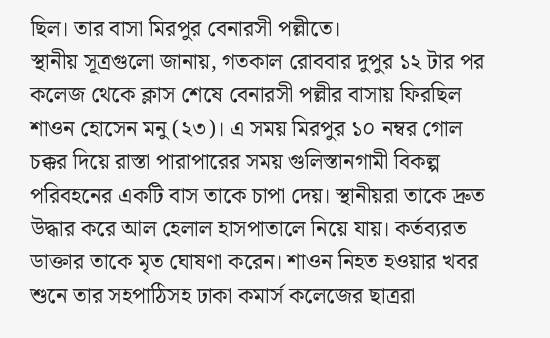ছিল। তার বাসা মিরপুর বেনারসী পল্লীতে।
স্থানীয় সূত্রগুলো জানায়, গতকাল রোববার দুপুর ১২ টার পর কলেজ থেকে ক্লাস শেষে বেনারসী পল্লীর বাসায় ফিরছিল শাওন হোসেন মনু (২৩)। এ সময় মিরপুর ১০ নম্বর গোল চক্কর দিয়ে রাস্তা পারাপারের সময় গুলিস্তানগামী বিকল্প পরিবহনের একটি বাস তাকে চাপা দেয়। স্থানীয়রা তাকে দ্রুত উদ্ধার করে আল হেলাল হাসপাতালে নিয়ে যায়। কর্তব্যরত ডাক্তার তাকে মৃত ঘোষণা করেন। শাওন নিহত হওয়ার খবর শুনে তার সহপাঠিসহ ঢাকা কমার্স কলেজের ছাত্ররা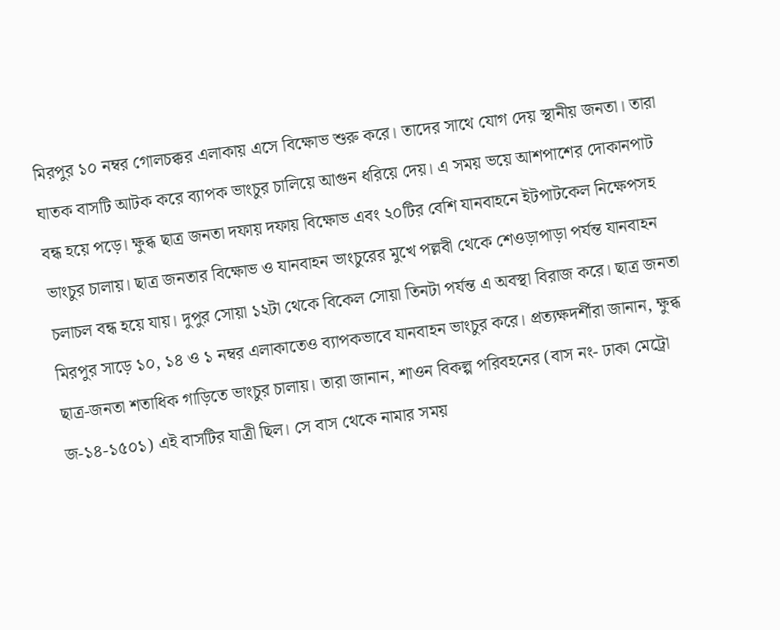মিরপুর ১০ নম্বর গোলচক্কর এলাকায় এসে বিক্ষোভ শুরু করে। তাদের সাথে যোগ দেয় স্থানীয় জনতা। তারা ঘাতক বাসটি আটক করে ব্যাপক ভাংচুর চালিয়ে আগুন ধরিয়ে দেয়। এ সময় ভয়ে আশপাশের দোকানপাট বন্ধ হয়ে পড়ে। ক্ষুব্ধ ছাত্র জনতা দফায় দফায় বিক্ষোভ এবং ২০টির বেশি যানবাহনে ইটপাটকেল নিক্ষেপসহ ভাংচুর চালায়। ছাত্র জনতার বিক্ষোভ ও যানবাহন ভাংচুরের মুখে পল্লবী থেকে শেওড়াপাড়া পর্যন্ত যানবাহন চলাচল বন্ধ হয়ে যায়। দুপুর সোয়া ১২টা থেকে বিকেল সোয়া তিনটা পর্যন্ত এ অবস্থা বিরাজ করে। ছাত্র জনতা মিরপুর সাড়ে ১০, ১৪ ও ১ নম্বর এলাকাতেও ব্যাপকভাবে যানবাহন ভাংচুর করে। প্রত্যক্ষদর্শীরা জানান, ক্ষুব্ধ ছাত্র-জনতা শতাধিক গাড়িতে ভাংচুর চালায়। তারা জানান, শাওন বিকল্প পরিবহনের (বাস নং- ঢাকা মেট্রো জ-১৪-১৫০১) এই বাসটির যাত্রী ছিল। সে বাস থেকে নামার সময়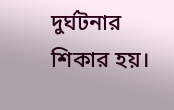দুর্ঘটনার শিকার হয়।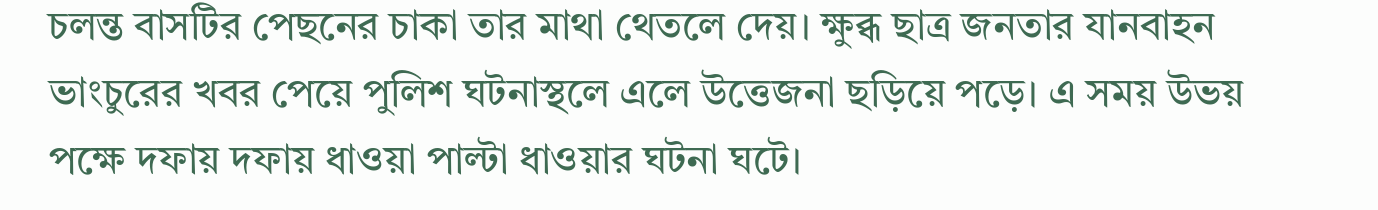চলন্ত বাসটির পেছনের চাকা তার মাথা থেতলে দেয়। ক্ষুব্ধ ছাত্র জনতার যানবাহন ভাংচুরের খবর পেয়ে পুলিশ ঘটনাস্থলে এলে উত্তেজনা ছড়িয়ে পড়ে। এ সময় উভয় পক্ষে দফায় দফায় ধাওয়া পাল্টা ধাওয়ার ঘটনা ঘটে।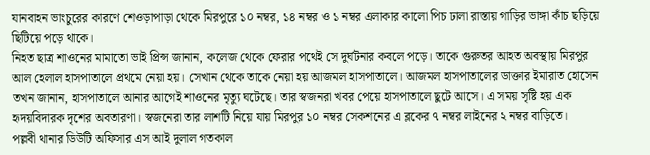যানবাহন ভাংচুরের কারণে শেওড়াপাড়া থেকে মিরপুরে ১০ নম্বর, ১৪ নম্বর ও ১ নম্বর এলাকার কালো পিচ ঢালা রাস্তায় গাড়ির ভাঙ্গা কাঁচ ছড়িয়ে ছিটিয়ে পড়ে থাকে।
নিহত ছাত্র শাওনের মামাতো ভাই প্রিন্স জানান, কলেজ থেকে ফেরার পথেই সে দুর্ঘটনার কবলে পড়ে। তাকে গুরুতর আহত অবস্থায় মিরপুর আল হেলাল হাসপাতালে প্রথমে নেয়া হয়। সেখান থেকে তাকে নেয়া হয় আজমল হাসপাতালে। আজমল হাসপাতালের ডাক্তার ইমারাত হোসেন তখন জানান, হাসপাতালে আনার আগেই শাওনের মৃত্যু ঘটেছে। তার স্বজনরা খবর পেয়ে হাসপাতালে ছুটে আসে। এ সময় সৃষ্টি হয় এক হৃদয়বিদারক দৃশের অবতারণা। স্বজনেরা তার লাশটি নিয়ে যায় মিরপুর ১০ নম্বর সেকশনের এ ব্লকের ৭ নম্বর লাইনের ২ নম্বর বাড়িতে।
পল্লবী থানার ডিউটি অফিসার এস আই দুলাল গতকাল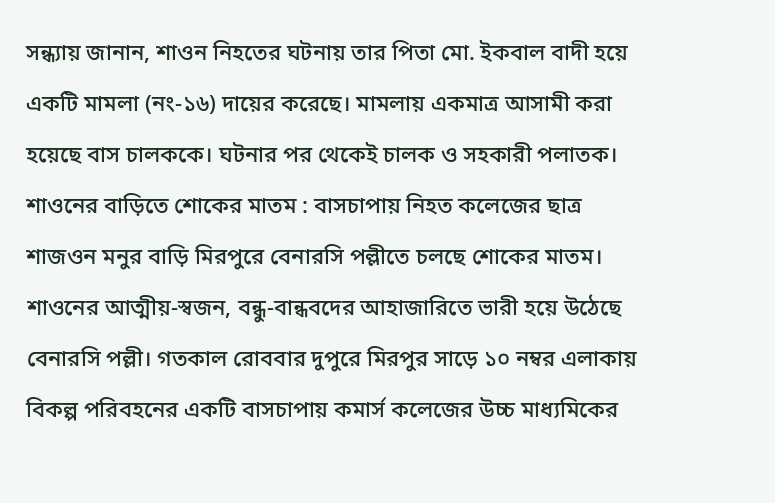সন্ধ্যায় জানান, শাওন নিহতের ঘটনায় তার পিতা মো. ইকবাল বাদী হয়ে একটি মামলা (নং-১৬) দায়ের করেছে। মামলায় একমাত্র আসামী করা হয়েছে বাস চালককে। ঘটনার পর থেকেই চালক ও সহকারী পলাতক।
শাওনের বাড়িতে শোকের মাতম : বাসচাপায় নিহত কলেজের ছাত্র শাজওন মনুর বাড়ি মিরপুরে বেনারসি পল্লীতে চলছে শোকের মাতম। শাওনের আত্মীয়-স্বজন, বন্ধু-বান্ধবদের আহাজারিতে ভারী হয়ে উঠেছে বেনারসি পল্লী। গতকাল রোববার দুপুরে মিরপুর সাড়ে ১০ নম্বর এলাকায় বিকল্প পরিবহনের একটি বাসচাপায় কমার্স কলেজের উচ্চ মাধ্যমিকের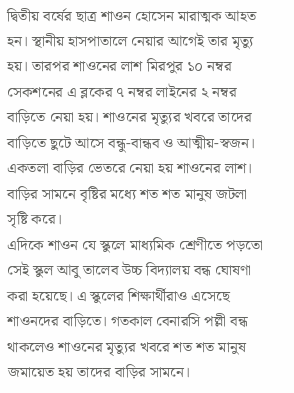দ্বিতীয় বর্ষের ছাত্র শাওন হোসেন মারাত্মক আহত হন। স্থানীয় হাসপাতালে নেয়ার আগেই তার মৃত্যু হয়। তারপর শাওনের লাশ মিরপুর ১০ নম্বর সেকশনের এ ব্লকের ৭ নম্বর লাইনের ২ নম্বর বাড়িতে নেয়া হয়। শাওনের মৃত্যুর খবরে তাদের বাড়িতে ছুটে আসে বন্ধু-বান্ধব ও আত্মীয়-স্বজন। একতলা বাড়ির ভেতরে নেয়া হয় শাওনের লাশ। বাড়ির সামনে বৃষ্টির মধ্যে শত শত মানুষ জটলা সৃষ্টি করে।
এদিকে শাওন যে স্কুলে মাধ্যমিক শ্রেণীতে পড়তো সেই স্কুল আবু তালেব উচ্চ বিদ্যালয় বন্ধ ঘোষণা করা হয়েছে। এ স্কুলের শিক্ষার্থীরাও এসেছে শাওনদের বাড়িতে। গতকাল বেনারসি পল্লী বন্ধ থাকলেও শাওনের মৃত্যুর খবরে শত শত মানুষ জমায়েত হয় তাদের বাড়ির সামনে।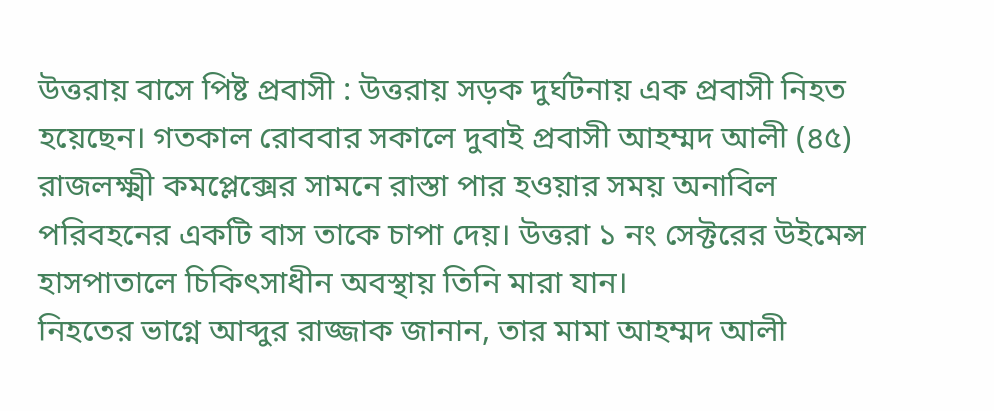উত্তরায় বাসে পিষ্ট প্রবাসী : উত্তরায় সড়ক দুর্ঘটনায় এক প্রবাসী নিহত হয়েছেন। গতকাল রোববার সকালে দুবাই প্রবাসী আহম্মদ আলী (৪৫) রাজলক্ষ্মী কমপ্লেক্সের সামনে রাস্তা পার হওয়ার সময় অনাবিল পরিবহনের একটি বাস তাকে চাপা দেয়। উত্তরা ১ নং সেক্টরের উইমেন্স হাসপাতালে চিকিৎসাধীন অবস্থায় তিনি মারা যান।
নিহতের ভাগ্নে আব্দুর রাজ্জাক জানান, তার মামা আহম্মদ আলী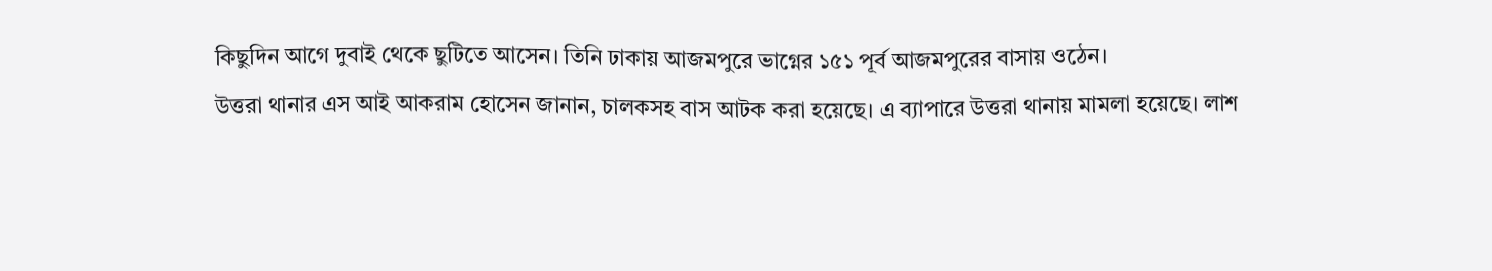কিছুদিন আগে দুবাই থেকে ছুটিতে আসেন। তিনি ঢাকায় আজমপুরে ভাগ্নের ১৫১ পূর্ব আজমপুরের বাসায় ওঠেন।
উত্তরা থানার এস আই আকরাম হোসেন জানান, চালকসহ বাস আটক করা হয়েছে। এ ব্যাপারে উত্তরা থানায় মামলা হয়েছে। লাশ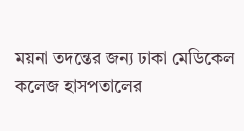ময়না তদন্তের জন্য ঢাকা মেডিকেল কলেজ হাসপতালের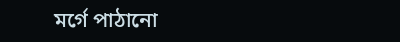মর্গে পাঠানো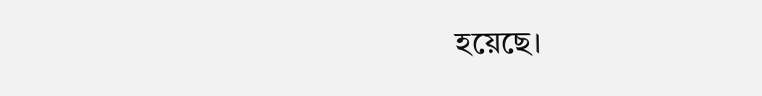হয়েছে।